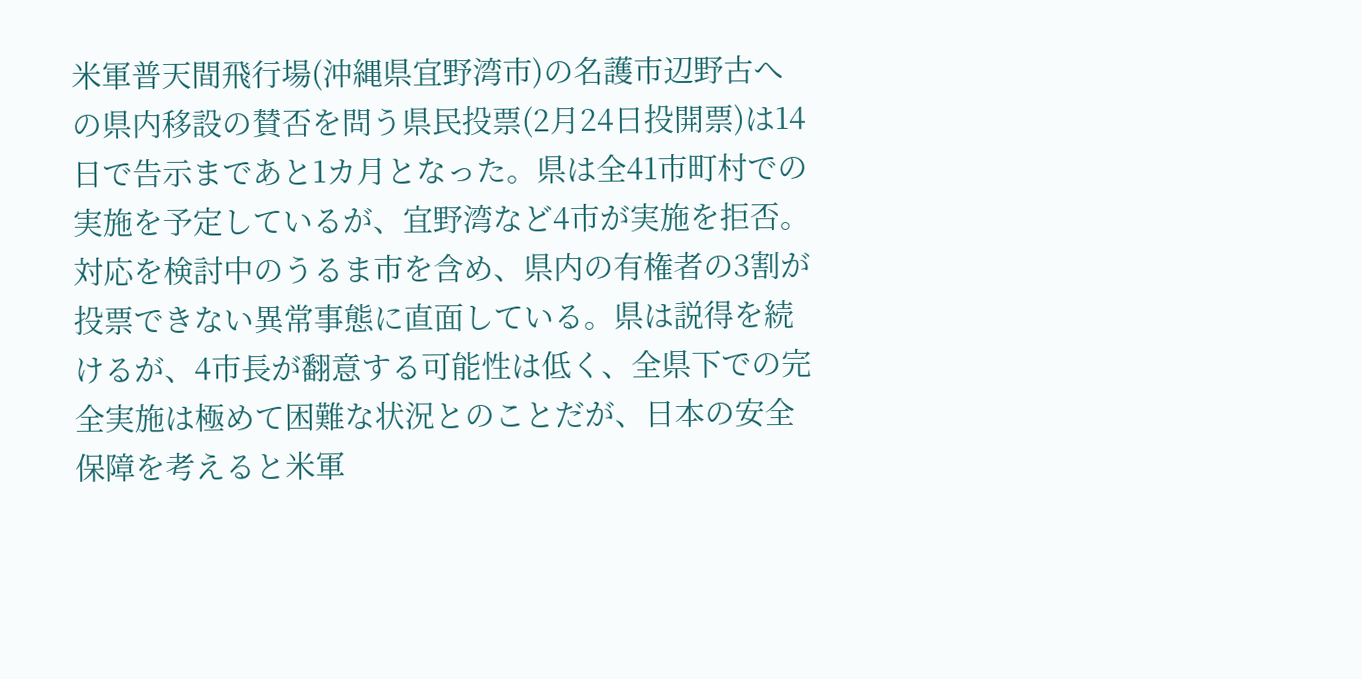米軍普天間飛行場(沖縄県宜野湾市)の名護市辺野古への県内移設の賛否を問う県民投票(2月24日投開票)は14日で告示まであと1カ月となった。県は全41市町村での実施を予定しているが、宜野湾など4市が実施を拒否。対応を検討中のうるま市を含め、県内の有権者の3割が投票できない異常事態に直面している。県は説得を続けるが、4市長が翻意する可能性は低く、全県下での完全実施は極めて困難な状況とのことだが、日本の安全保障を考えると米軍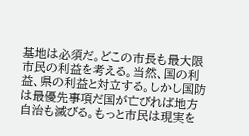基地は必須だ。どこの市長も最大限市民の利益を考える。当然、国の利益、県の利益と対立する。しかし国防は最優先事項だ国が亡びれば地方自治も滅びる。もっと市民は現実を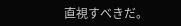直視すべきだ。